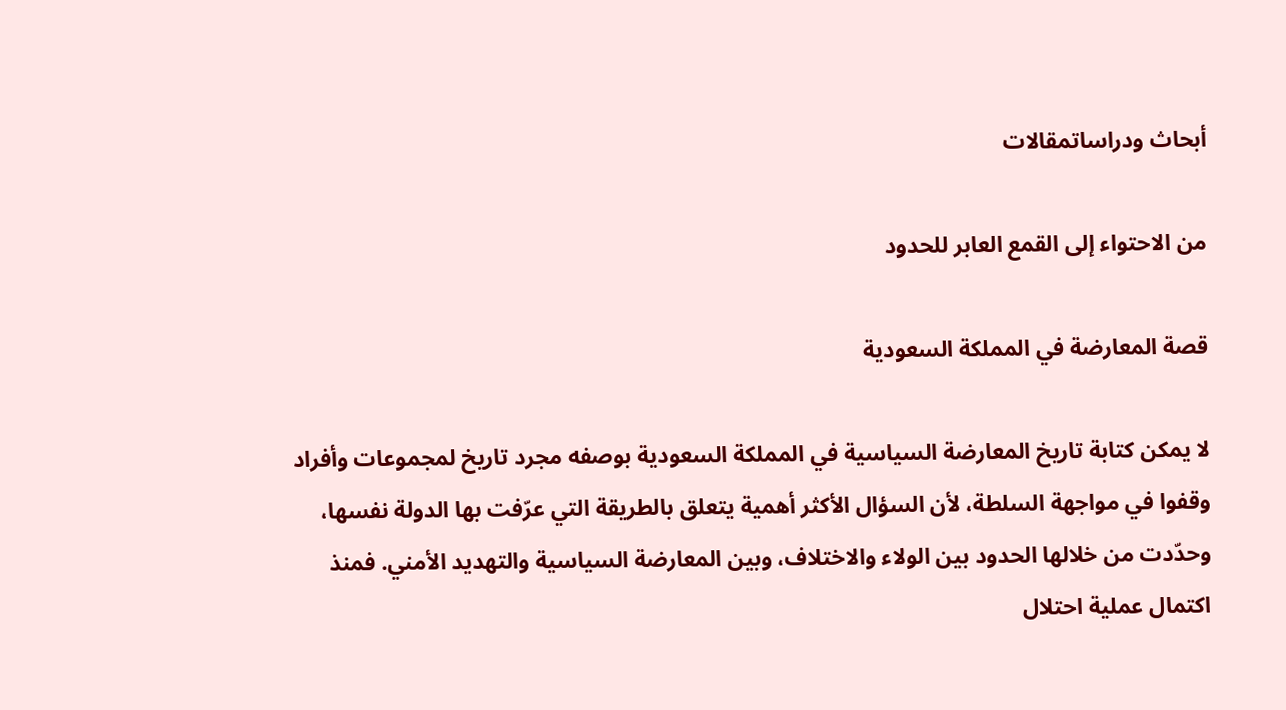أبحاث ودراساتمقالات

من الاحتواء إلى القمع العابر للحدود

قصة المعارضة في المملكة السعودية

لا يمكن كتابة تاريخ المعارضة السياسية في المملكة السعودية بوصفه مجرد تاريخ لمجموعات وأفراد وقفوا في مواجهة السلطة، لأن السؤال الأكثر أهمية يتعلق بالطريقة التي عرّفت بها الدولة نفسها، وحدّدت من خلالها الحدود بين الولاء والاختلاف، وبين المعارضة السياسية والتهديد الأمني. فمنذ اكتمال عملية احتلال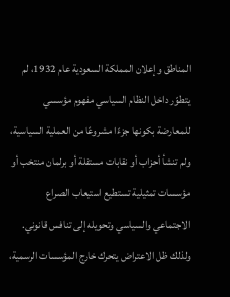المناطق وإعلان المملكة السعودية عام 1932، لم يتطوّر داخل النظام السياسي مفهوم مؤسسي للمعارضة بكونها جزءًا مشروعًا من العملية السياسية، ولم تنشأ أحزاب أو نقابات مستقلة أو برلمان منتخب أو مؤسسات تمثيلية تستطيع استيعاب الصراع الاجتماعي والسياسي وتحويله إلى تنافس قانوني. ولذلك ظل الاعتراض يتحرك خارج المؤسسات الرسمية،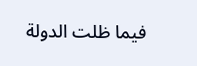فيما ظلت الدولة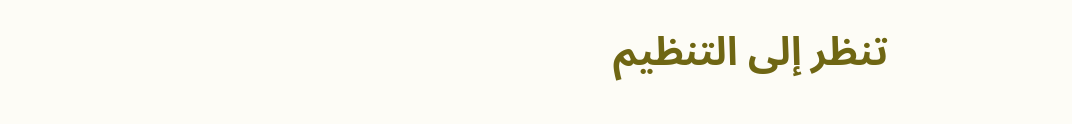تنظر إلى التنظيم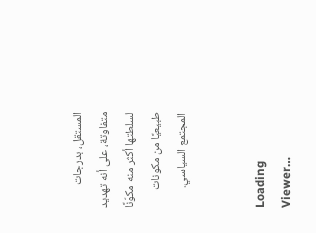المستقل، بدرجات متفاوتة، على أنه تهديد لسلطتها أكثر منه مكوّنًا طبيعيًا من مكونات المجتمع السياسي.


Loading Viewer…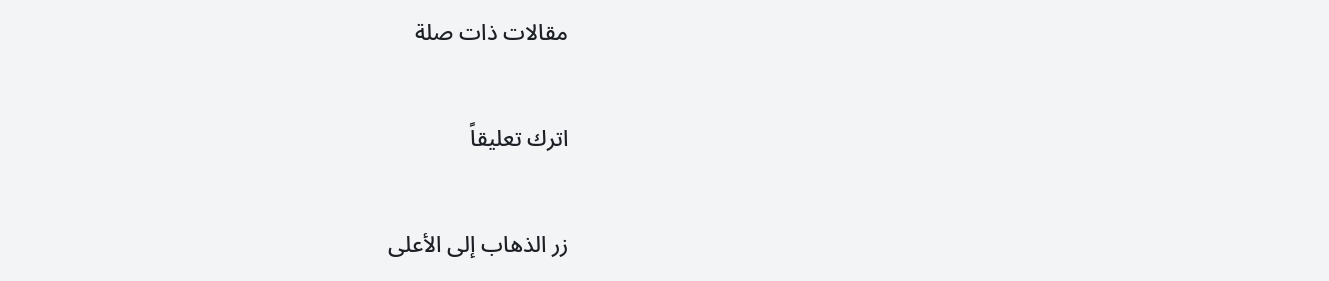مقالات ذات صلة

اترك تعليقاً

زر الذهاب إلى الأعلى